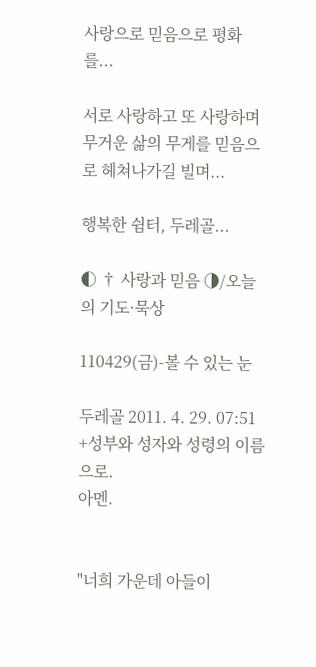사랑으로 믿음으로 평화를...

서로 사랑하고 또 사랑하며 무거운 삶의 무게를 믿음으로 헤쳐나가길 빌며...

행복한 쉼터, 두레골...

◐ † 사랑과 믿음 ◑/오늘의 기도·묵상

110429(금)-볼 수 있는 눈

두레골 2011. 4. 29. 07:51
+성부와 성자와 성령의 이름으로.
아멘.


"너희 가운데 아들이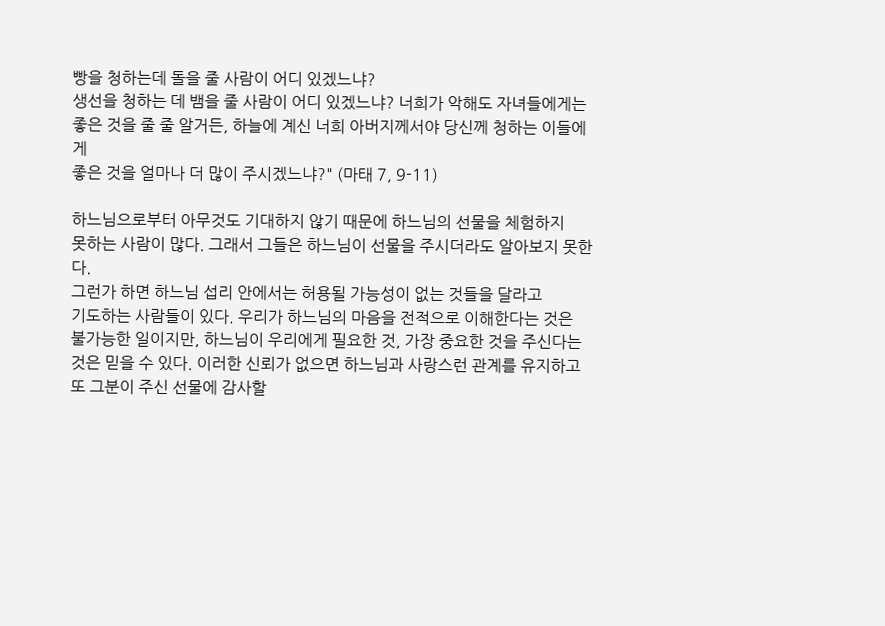빵을 청하는데 돌을 줄 사람이 어디 있겠느냐?
생선을 청하는 데 뱀을 줄 사람이 어디 있겠느냐? 너희가 악해도 자녀들에게는
좋은 것을 줄 줄 알거든, 하늘에 계신 너희 아버지께서야 당신께 청하는 이들에게
좋은 것을 얼마나 더 많이 주시겠느냐?" (마태 7, 9-11)

하느님으로부터 아무것도 기대하지 않기 때문에 하느님의 선물을 체험하지
못하는 사람이 많다. 그래서 그들은 하느님이 선물을 주시더라도 알아보지 못한다.
그런가 하면 하느님 섭리 안에서는 허용될 가능성이 없는 것들을 달라고
기도하는 사람들이 있다. 우리가 하느님의 마음을 전적으로 이해한다는 것은
불가능한 일이지만, 하느님이 우리에게 필요한 것, 가장 중요한 것을 주신다는
것은 믿을 수 있다. 이러한 신뢰가 없으면 하느님과 사랑스런 관계를 유지하고
또 그분이 주신 선물에 감사할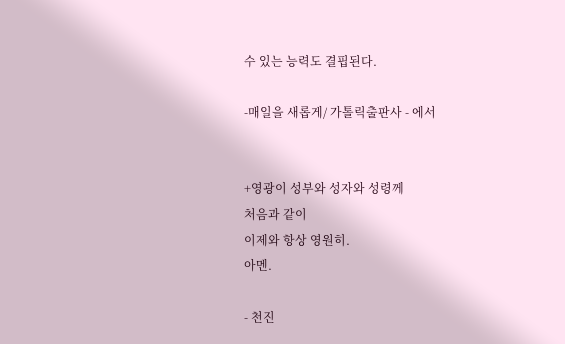수 있는 능력도 결핍된다.

-매일을 새롭게/ 가톨릭출판사 - 에서


+영광이 성부와 성자와 성령께
처음과 같이
이제와 항상 영원히.
아멘.

- 천진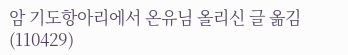암 기도항아리에서 온유님 올리신 글 옮김 (110429)